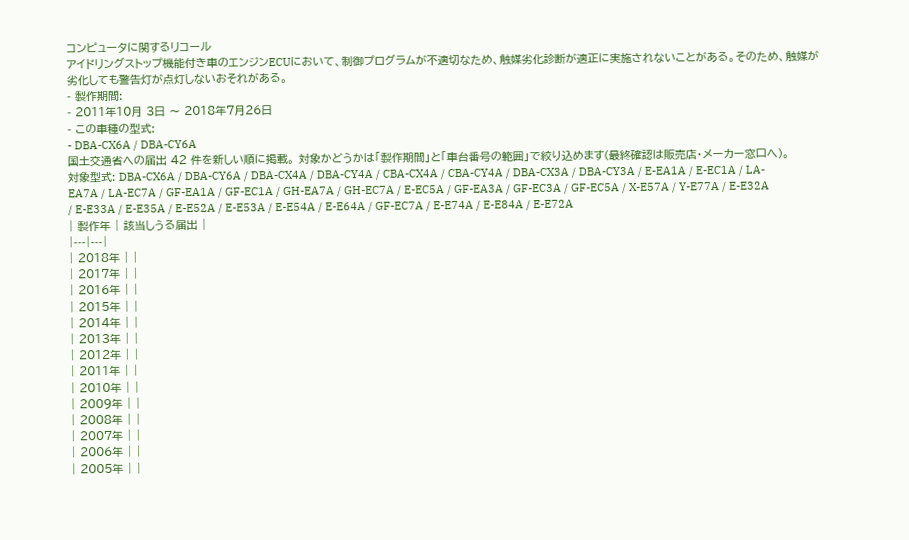コンピュータに関するリコール
アイドリングストップ機能付き車のエンジンECUにおいて、制御プログラムが不適切なため、触媒劣化診断が適正に実施されないことがある。そのため、触媒が劣化しても警告灯が点灯しないおそれがある。
- 製作期間:
- 2011年10月 3日 〜 2018年7月26日
- この車種の型式:
- DBA-CX6A / DBA-CY6A
国土交通省への届出 42 件を新しい順に掲載。 対象かどうかは「製作期間」と「車台番号の範囲」で絞り込めます(最終確認は販売店・メーカー窓口へ)。
対象型式: DBA-CX6A / DBA-CY6A / DBA-CX4A / DBA-CY4A / CBA-CX4A / CBA-CY4A / DBA-CX3A / DBA-CY3A / E-EA1A / E-EC1A / LA-EA7A / LA-EC7A / GF-EA1A / GF-EC1A / GH-EA7A / GH-EC7A / E-EC5A / GF-EA3A / GF-EC3A / GF-EC5A / X-E57A / Y-E77A / E-E32A / E-E33A / E-E35A / E-E52A / E-E53A / E-E54A / E-E64A / GF-EC7A / E-E74A / E-E84A / E-E72A
| 製作年 | 該当しうる届出 |
|---|---|
| 2018年 | |
| 2017年 | |
| 2016年 | |
| 2015年 | |
| 2014年 | |
| 2013年 | |
| 2012年 | |
| 2011年 | |
| 2010年 | |
| 2009年 | |
| 2008年 | |
| 2007年 | |
| 2006年 | |
| 2005年 | |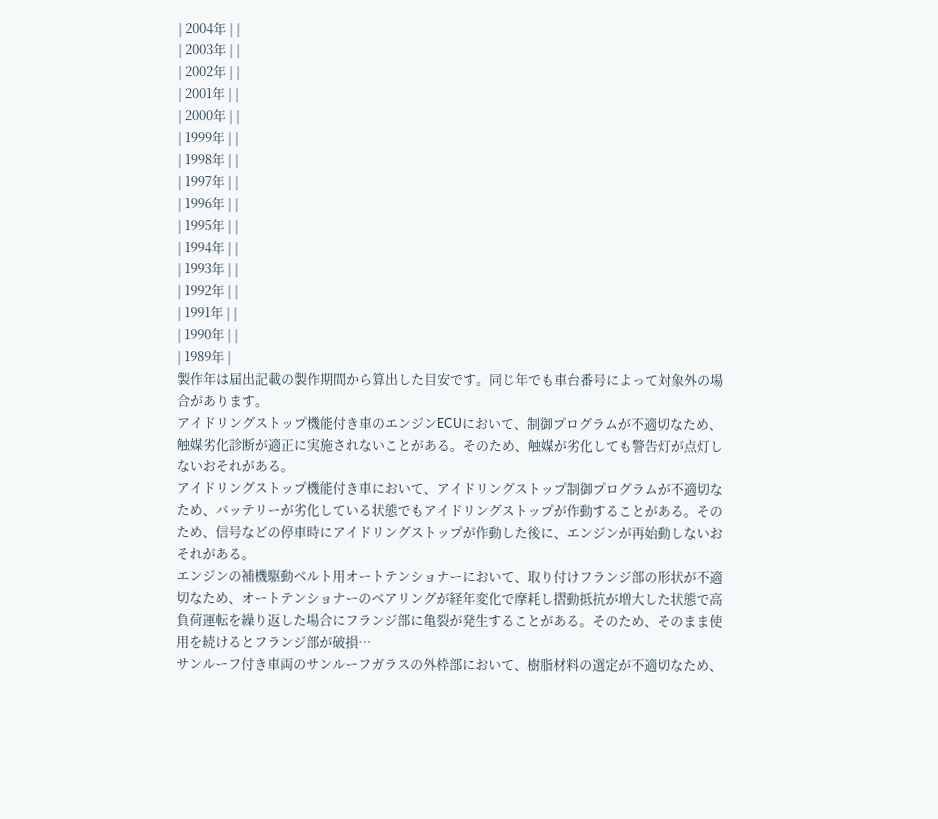| 2004年 | |
| 2003年 | |
| 2002年 | |
| 2001年 | |
| 2000年 | |
| 1999年 | |
| 1998年 | |
| 1997年 | |
| 1996年 | |
| 1995年 | |
| 1994年 | |
| 1993年 | |
| 1992年 | |
| 1991年 | |
| 1990年 | |
| 1989年 |
製作年は届出記載の製作期間から算出した目安です。同じ年でも車台番号によって対象外の場合があります。
アイドリングストップ機能付き車のエンジンECUにおいて、制御プログラムが不適切なため、触媒劣化診断が適正に実施されないことがある。そのため、触媒が劣化しても警告灯が点灯しないおそれがある。
アイドリングストップ機能付き車において、アイドリングストップ制御プログラムが不適切なため、バッテリーが劣化している状態でもアイドリングストップが作動することがある。そのため、信号などの停車時にアイドリングストップが作動した後に、エンジンが再始動しないおそれがある。
エンジンの補機駆動ベルト用オートテンショナーにおいて、取り付けフランジ部の形状が不適切なため、オートテンショナーのベアリングが経年変化で摩耗し摺動抵抗が増大した状態で高負荷運転を繰り返した場合にフランジ部に亀裂が発生することがある。そのため、そのまま使用を続けるとフランジ部が破損…
サンルーフ付き車両のサンルーフガラスの外枠部において、樹脂材料の選定が不適切なため、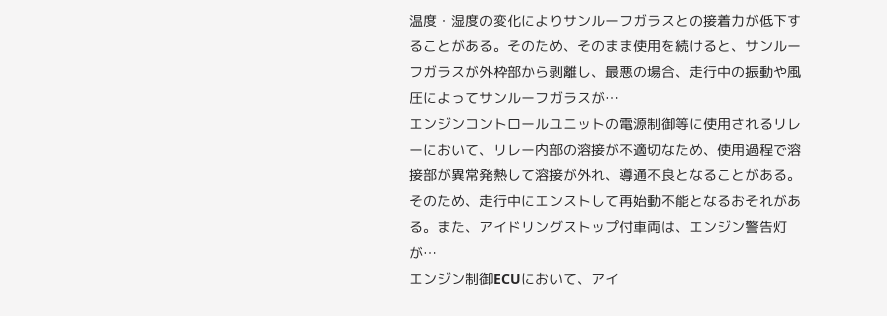温度・湿度の変化によりサンルーフガラスとの接着力が低下することがある。そのため、そのまま使用を続けると、サンルーフガラスが外枠部から剥離し、最悪の場合、走行中の振動や風圧によってサンルーフガラスが…
エンジンコントロールユニットの電源制御等に使用されるリレーにおいて、リレー内部の溶接が不適切なため、使用過程で溶接部が異常発熱して溶接が外れ、導通不良となることがある。そのため、走行中にエンストして再始動不能となるおそれがある。また、アイドリングストップ付車両は、エンジン警告灯が…
エンジン制御ECUにおいて、アイ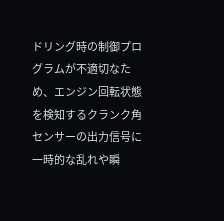ドリング時の制御プログラムが不適切なため、エンジン回転状態を検知するクランク角センサーの出力信号に一時的な乱れや瞬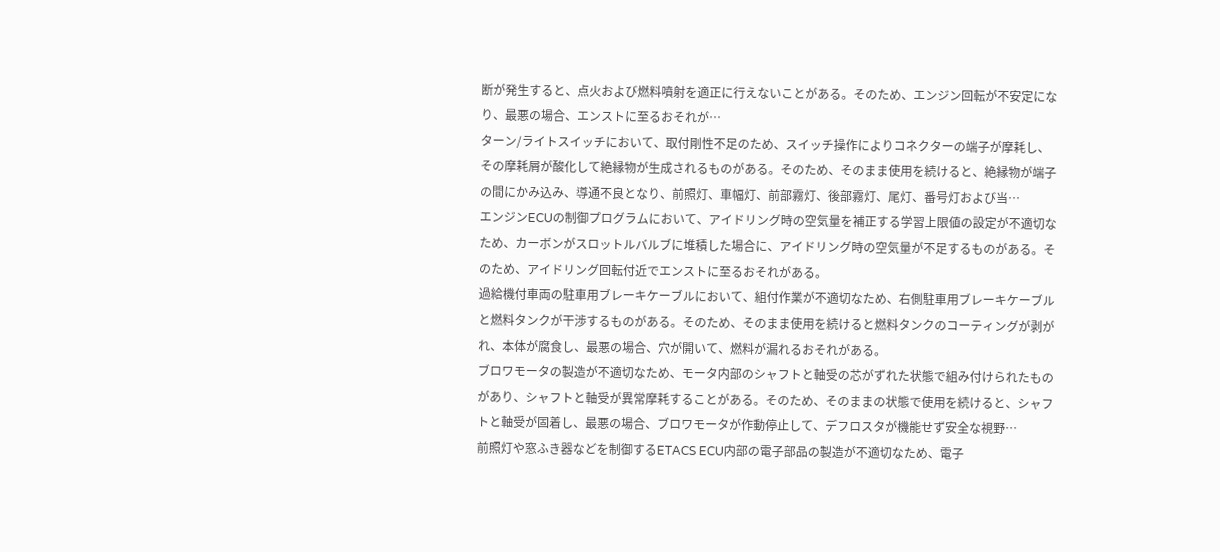断が発生すると、点火および燃料噴射を適正に行えないことがある。そのため、エンジン回転が不安定になり、最悪の場合、エンストに至るおそれが…
ターン/ライトスイッチにおいて、取付剛性不足のため、スイッチ操作によりコネクターの端子が摩耗し、その摩耗屑が酸化して絶縁物が生成されるものがある。そのため、そのまま使用を続けると、絶縁物が端子の間にかみ込み、導通不良となり、前照灯、車幅灯、前部霧灯、後部霧灯、尾灯、番号灯および当…
エンジンECUの制御プログラムにおいて、アイドリング時の空気量を補正する学習上限値の設定が不適切なため、カーボンがスロットルバルブに堆積した場合に、アイドリング時の空気量が不足するものがある。そのため、アイドリング回転付近でエンストに至るおそれがある。
過給機付車両の駐車用ブレーキケーブルにおいて、組付作業が不適切なため、右側駐車用ブレーキケーブルと燃料タンクが干渉するものがある。そのため、そのまま使用を続けると燃料タンクのコーティングが剥がれ、本体が腐食し、最悪の場合、穴が開いて、燃料が漏れるおそれがある。
ブロワモータの製造が不適切なため、モータ内部のシャフトと軸受の芯がずれた状態で組み付けられたものがあり、シャフトと軸受が異常摩耗することがある。そのため、そのままの状態で使用を続けると、シャフトと軸受が固着し、最悪の場合、ブロワモータが作動停止して、デフロスタが機能せず安全な視野…
前照灯や窓ふき器などを制御するETACS ECU内部の電子部品の製造が不適切なため、電子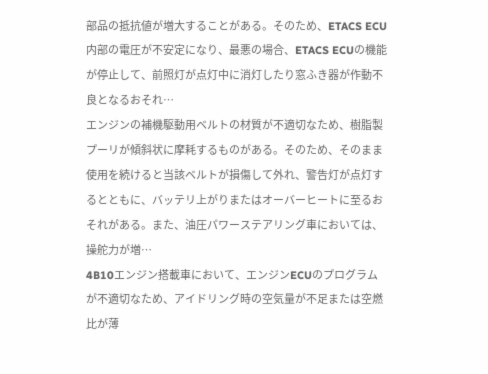部品の抵抗値が増大することがある。そのため、ETACS ECU内部の電圧が不安定になり、最悪の場合、ETACS ECUの機能が停止して、前照灯が点灯中に消灯したり窓ふき器が作動不良となるおそれ…
エンジンの補機駆動用ベルトの材質が不適切なため、樹脂製プーリが傾斜状に摩耗するものがある。そのため、そのまま使用を続けると当該ベルトが損傷して外れ、警告灯が点灯するとともに、バッテリ上がりまたはオーバーヒートに至るおそれがある。また、油圧パワーステアリング車においては、操舵力が増…
4B10エンジン搭載車において、エンジンECUのプログラムが不適切なため、アイドリング時の空気量が不足または空燃比が薄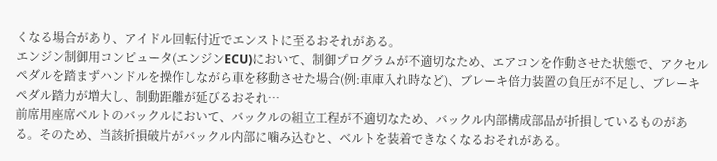くなる場合があり、アイドル回転付近でエンストに至るおそれがある。
エンジン制御用コンピュータ(エンジンECU)において、制御プログラムが不適切なため、エアコンを作動させた状態で、アクセルペダルを踏まずハンドルを操作しながら車を移動させた場合(例:車庫入れ時など)、ブレーキ倍力装置の負圧が不足し、ブレーキペダル踏力が増大し、制動距離が延びるおそれ…
前席用座席ベルトのバックルにおいて、バックルの組立工程が不適切なため、バックル内部構成部品が折損しているものがある。そのため、当該折損破片がバックル内部に噛み込むと、ベルトを装着できなくなるおそれがある。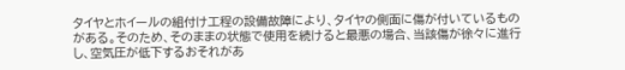タイヤとホイールの組付け工程の設備故障により、タイヤの側面に傷が付いているものがある。そのため、そのままの状態で使用を続けると最悪の場合、当該傷が徐々に進行し、空気圧が低下するおそれがあ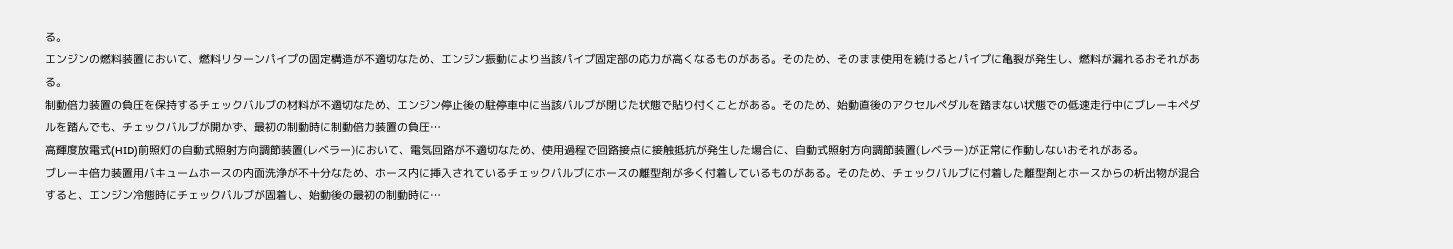る。
エンジンの燃料装置において、燃料リターンパイプの固定構造が不適切なため、エンジン振動により当該パイプ固定部の応力が高くなるものがある。そのため、そのまま使用を続けるとパイプに亀裂が発生し、燃料が漏れるおそれがある。
制動倍力装置の負圧を保持するチェックバルブの材料が不適切なため、エンジン停止後の駐停車中に当該バルブが閉じた状態で貼り付くことがある。そのため、始動直後のアクセルペダルを踏まない状態での低速走行中にブレーキペダルを踏んでも、チェックバルブが開かず、最初の制動時に制動倍力装置の負圧…
高輝度放電式(HID)前照灯の自動式照射方向調節装置(レベラー)において、電気回路が不適切なため、使用過程で回路接点に接触抵抗が発生した場合に、自動式照射方向調節装置(レベラー)が正常に作動しないおそれがある。
ブレーキ倍力装置用バキュームホースの内面洗浄が不十分なため、ホース内に挿入されているチェックバルブにホースの離型剤が多く付着しているものがある。そのため、チェックバルブに付着した離型剤とホースからの析出物が混合すると、エンジン冷態時にチェックバルブが固着し、始動後の最初の制動時に…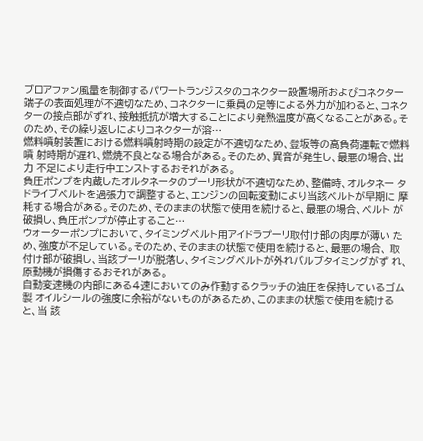ブロアファン風量を制御するパワートランジスタのコネクター設置場所およびコネクター端子の表面処理が不適切なため、コネクターに乗員の足等による外力が加わると、コネクターの接点部がずれ、接触抵抗が増大することにより発熱温度が高くなることがある。そのため、その繰り返しによりコネクターが溶…
燃料噴射装置における燃料噴射時期の設定が不適切なため、登坂等の高負荷運転で燃料噴 射時期が遅れ、燃焼不良となる場合がある。そのため、異音が発生し、最悪の場合、出力 不足により走行中エンストするおそれがある。
負圧ポンプを内蔵したオルタネータのプーリ形状が不適切なため、整備時、オルタネー タドライブベルトを過張力で調整すると、エンジンの回転変動により当該ベルトが早期に 摩耗する場合がある。そのため、そのままの状態で使用を続けると、最悪の場合、ベルト が破損し、負圧ポンプが停止すること…
ウォーターポンプにおいて、タイミングベルト用アイドラプーリ取付け部の肉厚が薄い ため、強度が不足している。そのため、そのままの状態で使用を続けると、最悪の場合、 取付け部が破損し、当該プーリが脱落し、タイミングベルトが外れバルブタイミングがず れ、原動機が損傷するおそれがある。
自動変速機の内部にある4速においてのみ作動するクラッチの油圧を保持しているゴム製 オイルシールの強度に余裕がないものがあるため、このままの状態で使用を続けると、当 該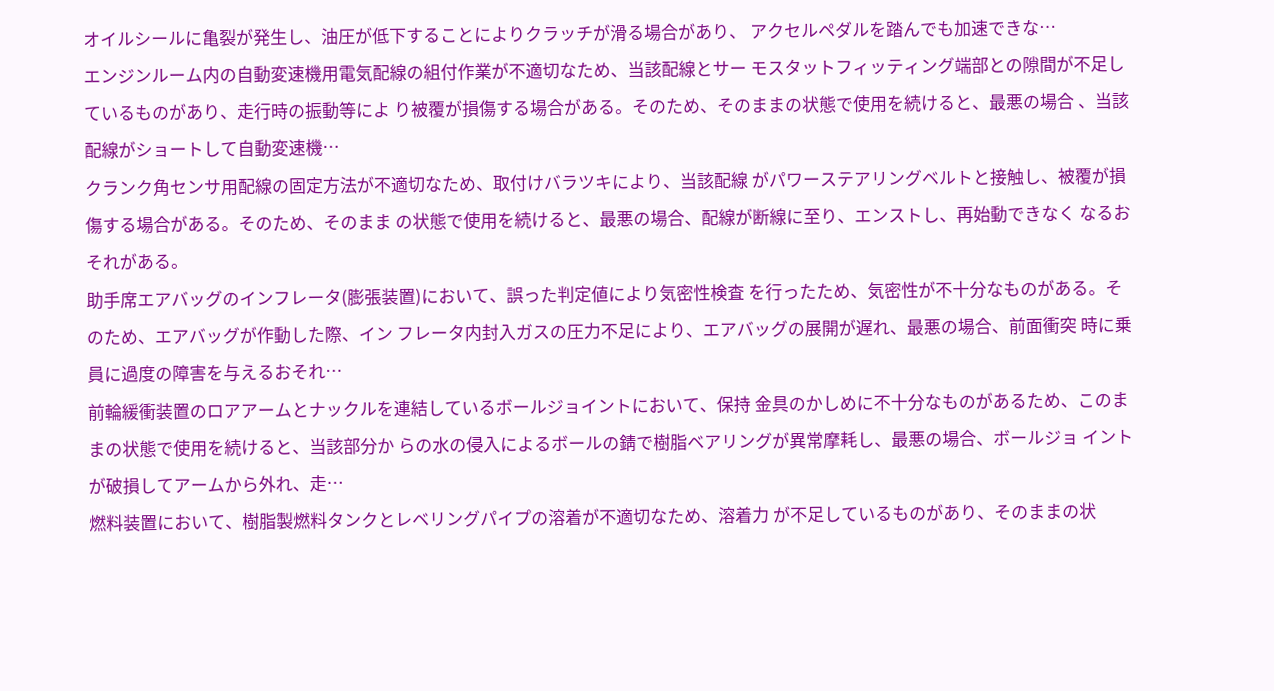オイルシールに亀裂が発生し、油圧が低下することによりクラッチが滑る場合があり、 アクセルペダルを踏んでも加速できな…
エンジンルーム内の自動変速機用電気配線の組付作業が不適切なため、当該配線とサー モスタットフィッティング端部との隙間が不足しているものがあり、走行時の振動等によ り被覆が損傷する場合がある。そのため、そのままの状態で使用を続けると、最悪の場合 、当該配線がショートして自動変速機…
クランク角センサ用配線の固定方法が不適切なため、取付けバラツキにより、当該配線 がパワーステアリングベルトと接触し、被覆が損傷する場合がある。そのため、そのまま の状態で使用を続けると、最悪の場合、配線が断線に至り、エンストし、再始動できなく なるおそれがある。
助手席エアバッグのインフレータ(膨張装置)において、誤った判定値により気密性検査 を行ったため、気密性が不十分なものがある。そのため、エアバッグが作動した際、イン フレータ内封入ガスの圧力不足により、エアバッグの展開が遅れ、最悪の場合、前面衝突 時に乗員に過度の障害を与えるおそれ…
前輪緩衝装置のロアアームとナックルを連結しているボールジョイントにおいて、保持 金具のかしめに不十分なものがあるため、このままの状態で使用を続けると、当該部分か らの水の侵入によるボールの錆で樹脂ベアリングが異常摩耗し、最悪の場合、ボールジョ イントが破損してアームから外れ、走…
燃料装置において、樹脂製燃料タンクとレベリングパイプの溶着が不適切なため、溶着力 が不足しているものがあり、そのままの状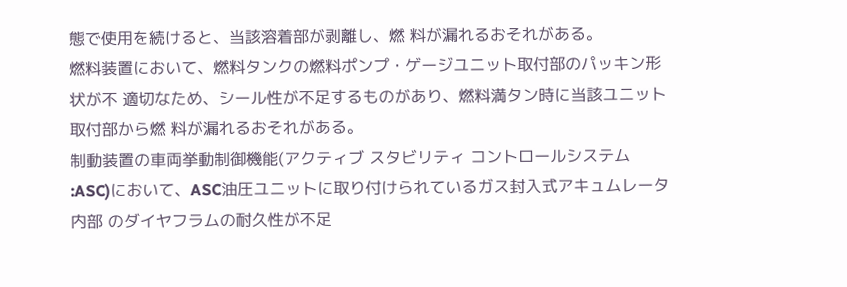態で使用を続けると、当該溶着部が剥離し、燃 料が漏れるおそれがある。
燃料装置において、燃料タンクの燃料ポンプ・ゲージユニット取付部のパッキン形状が不 適切なため、シール性が不足するものがあり、燃料満タン時に当該ユニット取付部から燃 料が漏れるおそれがある。
制動装置の車両挙動制御機能(アクティブ スタビリティ コントロールシステム :ASC)において、ASC油圧ユニットに取り付けられているガス封入式アキュムレータ内部 のダイヤフラムの耐久性が不足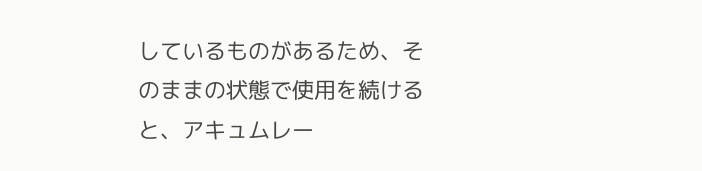しているものがあるため、そのままの状態で使用を続ける と、アキュムレー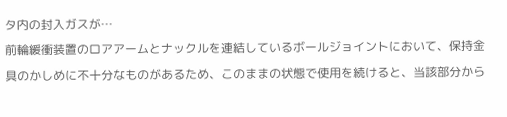タ内の封入ガスが…
前輪緩衝装置のロアアームとナックルを連結しているボールジョイントにおいて、保持金 具のかしめに不十分なものがあるため、このままの状態で使用を続けると、当該部分から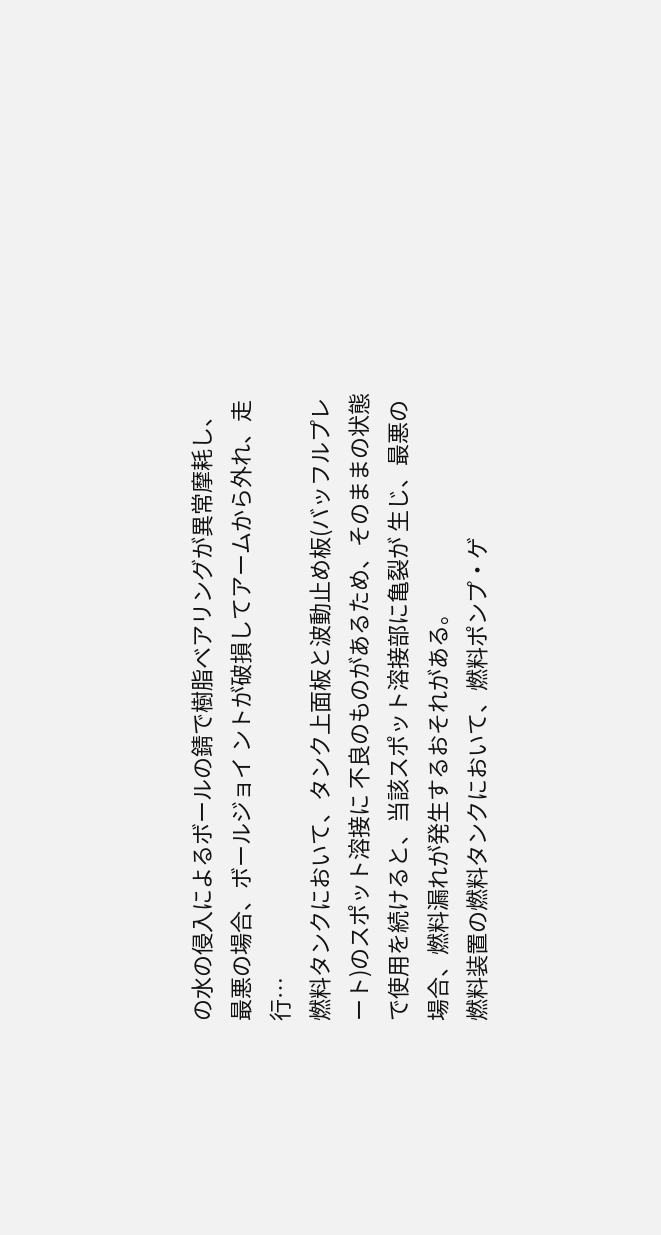の水の侵入によるボールの錆で樹脂ベアリングが異常摩耗し、最悪の場合、ボールジョイ ントが破損してアームから外れ、走行…
燃料タンクにおいて、タンク上面板と波動止め板(バッフルプレート)のスポット溶接に 不良のものがあるため、そのままの状態で使用を続けると、当該スポット溶接部に亀裂が 生じ、最悪の場合、燃料漏れが発生するおそれがある。
燃料装置の燃料タンクにおいて、燃料ポンプ・ゲ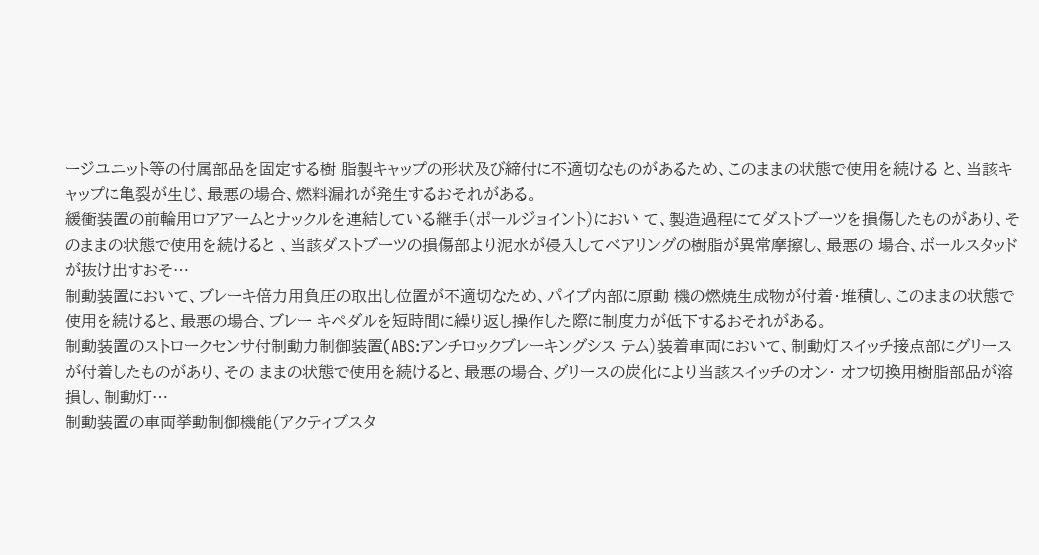ージユニット等の付属部品を固定する樹 脂製キャップの形状及び締付に不適切なものがあるため、このままの状態で使用を続ける と、当該キャップに亀裂が生じ、最悪の場合、燃料漏れが発生するおそれがある。
緩衝装置の前輪用ロアアームとナックルを連結している継手(ポールジョイント)におい て、製造過程にてダストブーツを損傷したものがあり、そのままの状態で使用を続けると 、当該ダストブーツの損傷部より泥水が侵入してベアリングの樹脂が異常摩擦し、最悪の 場合、ボールスタッドが抜け出すおそ…
制動装置において、ブレーキ倍力用負圧の取出し位置が不適切なため、パイプ内部に原動 機の燃焼生成物が付着・堆積し、このままの状態で使用を続けると、最悪の場合、ブレー キペダルを短時間に繰り返し操作した際に制度力が低下するおそれがある。
制動装置のストロークセンサ付制動力制御装置(ABS:アンチロックブレーキングシス テム)装着車両において、制動灯スイッチ接点部にグリースが付着したものがあり、その ままの状態で使用を続けると、最悪の場合、グリースの炭化により当該スイッチのオン・ オフ切換用樹脂部品が溶損し、制動灯…
制動装置の車両挙動制御機能(アクティブスタ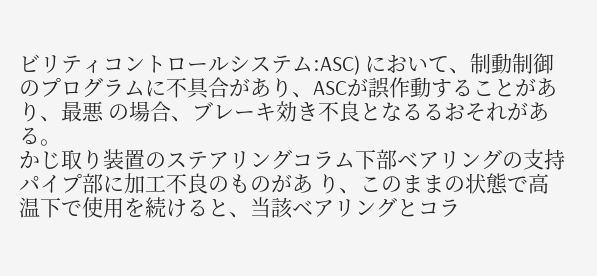ビリティコントロールシステム:ASC) において、制動制御のプログラムに不具合があり、ASCが誤作動することがあり、最悪 の場合、ブレーキ効き不良となるるおそれがある。
かじ取り装置のステアリングコラム下部ベアリングの支持パイプ部に加工不良のものがあ り、このままの状態で高温下で使用を続けると、当該ベアリングとコラ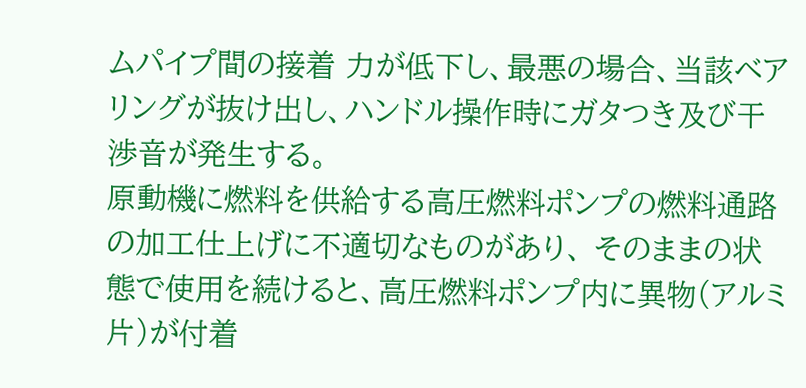ムパイプ間の接着 力が低下し、最悪の場合、当該ベアリングが抜け出し、ハンドル操作時にガタつき及び干 渉音が発生する。
原動機に燃料を供給する高圧燃料ポンプの燃料通路の加工仕上げに不適切なものがあり、 そのままの状態で使用を続けると、高圧燃料ポンプ内に異物(アルミ片)が付着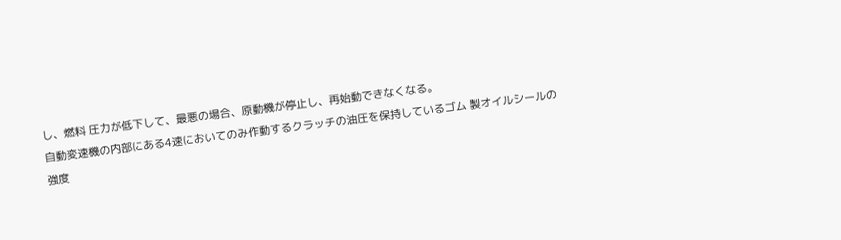し、燃料 圧力が低下して、最悪の場合、原動機が停止し、再始動できなくなる。
自動変速機の内部にある4速においてのみ作動するクラッチの油圧を保持しているゴム 製オイルシールの強度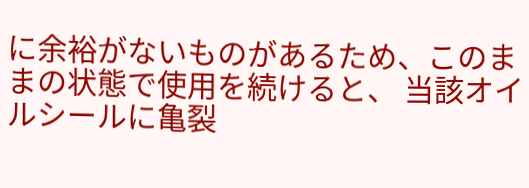に余裕がないものがあるため、このままの状態で使用を続けると、 当該オイルシールに亀裂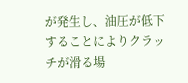が発生し、油圧が低下することによりクラッチが滑る場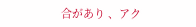合があり 、アク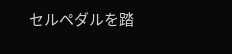セルペダルを踏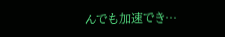んでも加速でき…